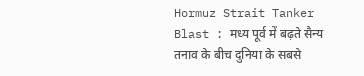Hormuz Strait Tanker Blast : मध्य पूर्व में बढ़ते सैन्य तनाव के बीच दुनिया के सबसे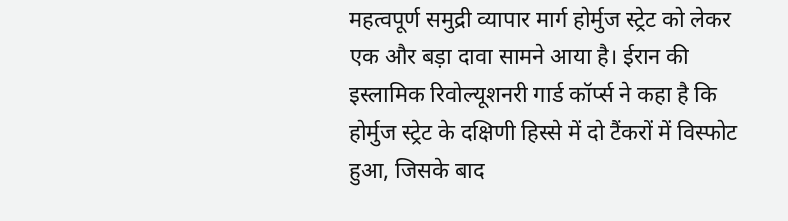महत्वपूर्ण समुद्री व्यापार मार्ग होर्मुज स्ट्रेट को लेकर एक और बड़ा दावा सामने आया है। ईरान की इस्लामिक रिवोल्यूशनरी गार्ड कॉर्प्स ने कहा है कि होर्मुज स्ट्रेट के दक्षिणी हिस्से में दो टैंकरों में विस्फोट हुआ, जिसके बाद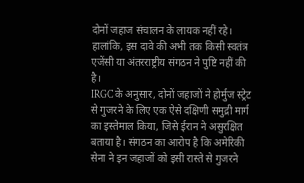दोनों जहाज संचालन के लायक नहीं रहे। हालांकि, इस दावे की अभी तक किसी स्वतंत्र एजेंसी या अंतरराष्ट्रीय संगठन ने पुष्टि नहीं की है।
IRGC के अनुसार, दोनों जहाजों ने होर्मुज स्ट्रेट से गुजरने के लिए एक ऐसे दक्षिणी समुद्री मार्ग का इस्तेमाल किया, जिसे ईरान ने असुरक्षित बताया है। संगठन का आरोप है कि अमेरिकी सेना ने इन जहाजों को इसी रास्ते से गुजरने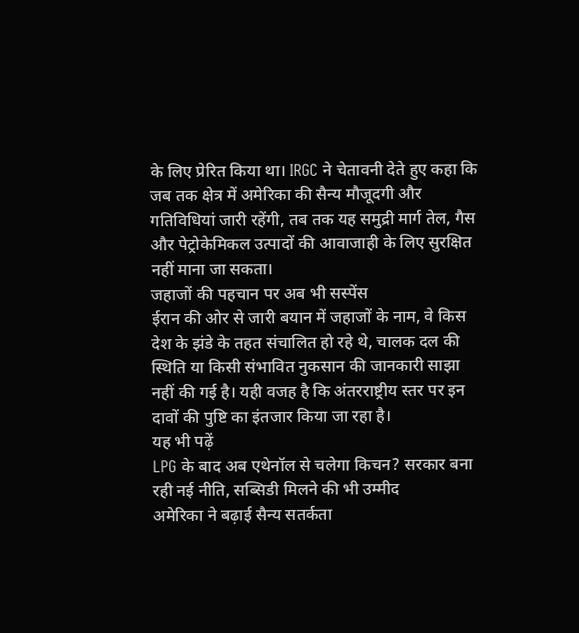के लिए प्रेरित किया था। IRGC ने चेतावनी देते हुए कहा कि जब तक क्षेत्र में अमेरिका की सैन्य मौजूदगी और गतिविधियां जारी रहेंगी, तब तक यह समुद्री मार्ग तेल, गैस और पेट्रोकेमिकल उत्पादों की आवाजाही के लिए सुरक्षित नहीं माना जा सकता।
जहाजों की पहचान पर अब भी सस्पेंस
ईरान की ओर से जारी बयान में जहाजों के नाम, वे किस देश के झंडे के तहत संचालित हो रहे थे, चालक दल की स्थिति या किसी संभावित नुकसान की जानकारी साझा नहीं की गई है। यही वजह है कि अंतरराष्ट्रीय स्तर पर इन दावों की पुष्टि का इंतजार किया जा रहा है।
यह भी पढ़ें
LPG के बाद अब एथेनॉल से चलेगा किचन? सरकार बना रही नई नीति, सब्सिडी मिलने की भी उम्मीद
अमेरिका ने बढ़ाई सैन्य सतर्कता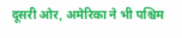दूसरी ओर, अमेरिका ने भी पश्चिम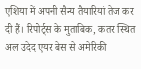एशिया में अपनी सैन्य तैयारियां तेज कर दी हैं। रिपोर्ट्स के मुताबिक, कतर स्थित अल उदेद एयर बेस से अमेरिकी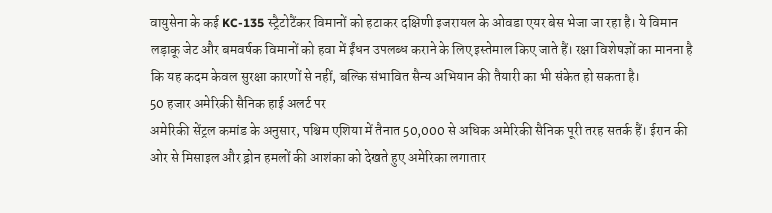वायुसेना के कई KC-135 स्ट्रैटोटैंकर विमानों को हटाकर दक्षिणी इजरायल के ओवडा एयर बेस भेजा जा रहा है। ये विमान लड़ाकू जेट और बमवर्षक विमानों को हवा में ईंधन उपलब्ध कराने के लिए इस्तेमाल किए जाते हैं। रक्षा विशेषज्ञों का मानना है कि यह कदम केवल सुरक्षा कारणों से नहीं, बल्कि संभावित सैन्य अभियान की तैयारी का भी संकेत हो सकता है।
50 हजार अमेरिकी सैनिक हाई अलर्ट पर
अमेरिकी सेंट्रल कमांड के अनुसार, पश्चिम एशिया में तैनात 50,000 से अधिक अमेरिकी सैनिक पूरी तरह सतर्क हैं। ईरान की ओर से मिसाइल और ड्रोन हमलों की आशंका को देखते हुए अमेरिका लगातार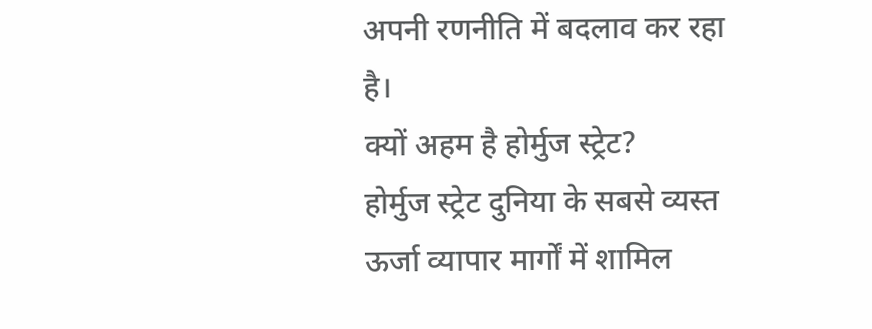अपनी रणनीति में बदलाव कर रहा है।
क्यों अहम है होर्मुज स्ट्रेट?
होर्मुज स्ट्रेट दुनिया के सबसे व्यस्त ऊर्जा व्यापार मार्गों में शामिल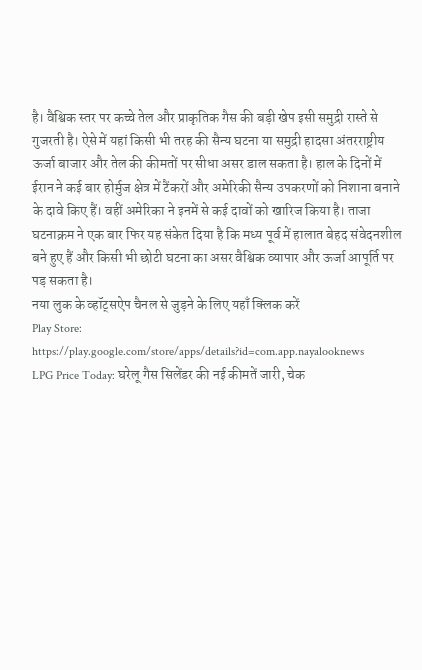है। वैश्विक स्तर पर कच्चे तेल और प्राकृतिक गैस की बड़ी खेप इसी समुद्री रास्ते से गुजरती है। ऐसे में यहां किसी भी तरह की सैन्य घटना या समुद्री हादसा अंतरराष्ट्रीय ऊर्जा बाजार और तेल की कीमतों पर सीधा असर डाल सकता है। हाल के दिनों में ईरान ने कई बार होर्मुज क्षेत्र में टैंकरों और अमेरिकी सैन्य उपकरणों को निशाना बनाने के दावे किए हैं। वहीं अमेरिका ने इनमें से कई दावों को खारिज किया है। ताजा घटनाक्रम ने एक बार फिर यह संकेत दिया है कि मध्य पूर्व में हालात बेहद संवेदनशील बने हुए हैं और किसी भी छोटी घटना का असर वैश्विक व्यापार और ऊर्जा आपूर्ति पर पड़ सकता है।
नया लुक के व्हॉट्सऐप चैनल से जुड़ने के लिए यहाँ क्लिक करें
Play Store: https://play.google.com/store/apps/details?id=com.app.nayalooknews
LPG Price Today: घरेलू गैस सिलेंडर की नई कीमतें जारी, चेक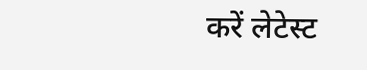करें लेटेस्ट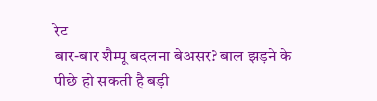रेट
बार-बार शैम्पू बदलना बेअसर? बाल झड़ने के पीछे हो सकती है बड़ी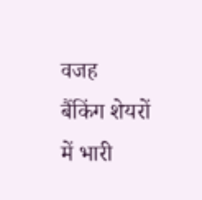वजह
बैंकिंग शेयरों में भारी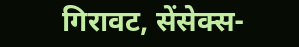गिरावट, सेंसेक्स-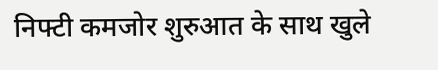निफ्टी कमजोर शुरुआत के साथ खुले